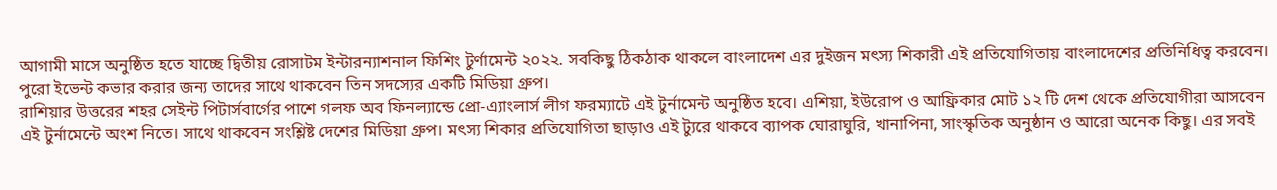আগামী মাসে অনুষ্ঠিত হতে যাচ্ছে দ্বিতীয় রোসাটম ইন্টারন্যাশনাল ফিশিং টুর্ণামেন্ট ২০২২. সবকিছু ঠিকঠাক থাকলে বাংলাদেশ এর দুইজন মৎস্য শিকারী এই প্রতিযোগিতায় বাংলাদেশের প্রতিনিধিত্ব করবেন। পুরো ইভেন্ট কভার করার জন্য তাদের সাথে থাকবেন তিন সদস্যের একটি মিডিয়া গ্রুপ।
রাশিয়ার উত্তরের শহর সেইন্ট পিটার্সবার্গের পাশে গলফ অব ফিনল্যান্ডে প্রো-এ্যাংলার্স লীগ ফরম্যাটে এই টুর্নামেন্ট অনুষ্ঠিত হবে। এশিয়া, ইউরোপ ও আফ্রিকার মোট ১২ টি দেশ থেকে প্রতিযোগীরা আসবেন এই টুর্নামেন্টে অংশ নিতে। সাথে থাকবেন সংশ্লিষ্ট দেশের মিডিয়া গ্রুপ। মৎস্য শিকার প্রতিযোগিতা ছাড়াও এই ট্যুরে থাকবে ব্যাপক ঘোরাঘুরি, খানাপিনা, সাংস্কৃতিক অনুষ্ঠান ও আরো অনেক কিছু। এর সবই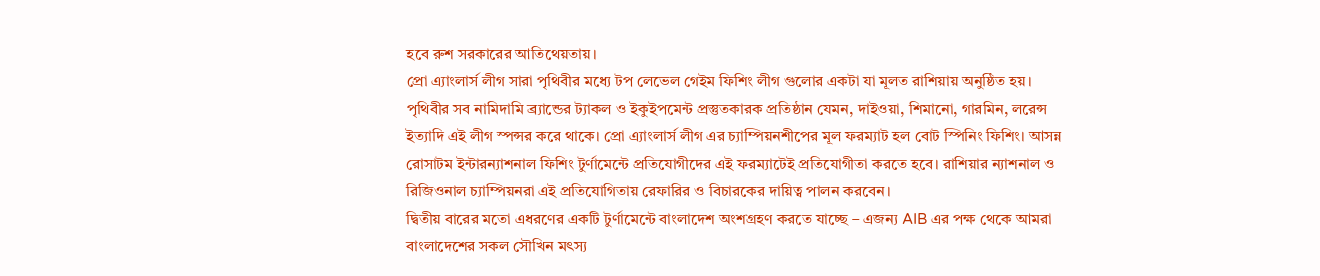হবে রুশ সরকারের আতিথেয়তায়।
প্রো এ্যাংলার্স লীগ সারা পৃথিবীর মধ্যে টপ লেভেল গেইম ফিশিং লীগ গুলোর একটা যা মূলত রাশিয়ায় অনুষ্ঠিত হয়। পৃথিবীর সব নামিদামি ব্র্যান্ডের ট্যাকল ও ইকুইপমেন্ট প্রস্তুতকারক প্রতিষ্ঠান যেমন, দাইওয়া, শিমানো, গারমিন, লরেন্স ইত্যাদি এই লীগ স্পন্সর করে থাকে। প্রো এ্যাংলার্স লীগ এর চ্যাম্পিয়নশীপের মূল ফরম্যাট হল বোট স্পিনিং ফিশিং। আসন্ন রোসাটম ইন্টারন্যাশনাল ফিশিং টুর্ণামেন্টে প্রতিযোগীদের এই ফরম্যাটেই প্রতিযোগীতা করতে হবে। রাশিয়ার ন্যাশনাল ও রিজিওনাল চ্যাম্পিয়নরা এই প্রতিযোগিতায় রেফারির ও বিচারকের দায়িত্ব পালন করবেন।
দ্বিতীয় বারের মতো এধরণের একটি টুর্ণামেন্টে বাংলাদেশ অংশগ্রহণ করতে যাচ্ছে – এজন্য AIB এর পক্ষ থেকে আমরা বাংলাদেশের সকল সৌখিন মৎস্য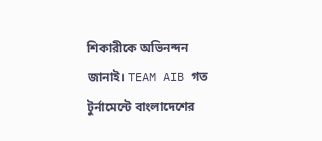শিকারীকে অভিনন্দন জানাই। TEAM AIB গত টুর্নামেন্টে বাংলাদেশের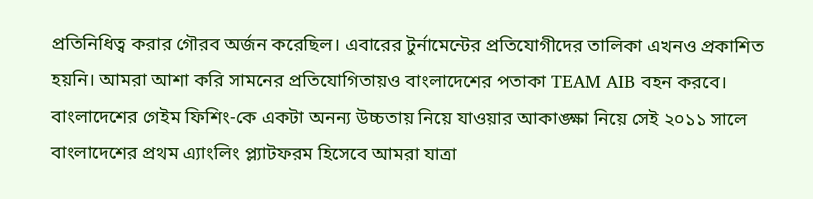প্রতিনিধিত্ব করার গৌরব অর্জন করেছিল। এবারের টুর্নামেন্টের প্রতিযোগীদের তালিকা এখনও প্রকাশিত হয়নি। আমরা আশা করি সামনের প্রতিযোগিতায়ও বাংলাদেশের পতাকা TEAM AIB বহন করবে।
বাংলাদেশের গেইম ফিশিং-কে একটা অনন্য উচ্চতায় নিয়ে যাওয়ার আকাঙ্ক্ষা নিয়ে সেই ২০১১ সালে বাংলাদেশের প্রথম এ্যাংলিং প্ল্যাটফরম হিসেবে আমরা যাত্রা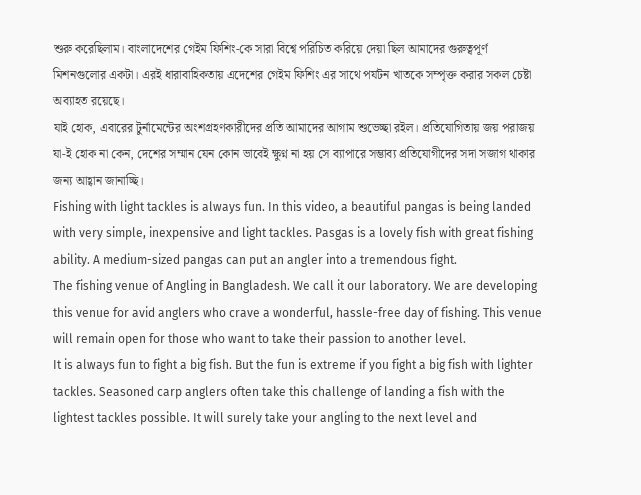শুরু করেছিলাম। বাংলাদেশের গেইম ফিশিং-কে সারা বিশ্বে পরিচিত করিয়ে দেয়া ছিল আমাদের গুরুত্বপূর্ণ মিশনগুলোর একটা। এরই ধারাবাহিকতায় এদেশের গেইম ফিশিং এর সাথে পর্যটন খাতকে সম্পৃক্ত করার সকল চেষ্টা অব্যাহত রয়েছে।
যাই হোক, এবারের টুর্নামেন্টের অংশগ্রহণকারীদের প্রতি আমাদের আগাম শুভেচ্ছা রইল। প্রতিযোগিতায় জয় পরাজয় যা-ই হোক না কেন, দেশের সম্মান যেন কোন ভাবেই ক্ষুণ্ন না হয় সে ব্যাপারে সম্ভাব্য প্রতিযোগীদের সদা সজাগ থাকার জন্য আহ্বান জানাচ্ছি।
Fishing with light tackles is always fun. In this video, a beautiful pangas is being landed with very simple, inexpensive and light tackles. Pasgas is a lovely fish with great fishing ability. A medium-sized pangas can put an angler into a tremendous fight.
The fishing venue of Angling in Bangladesh. We call it our laboratory. We are developing this venue for avid anglers who crave a wonderful, hassle-free day of fishing. This venue will remain open for those who want to take their passion to another level.
It is always fun to fight a big fish. But the fun is extreme if you fight a big fish with lighter tackles. Seasoned carp anglers often take this challenge of landing a fish with the lightest tackles possible. It will surely take your angling to the next level and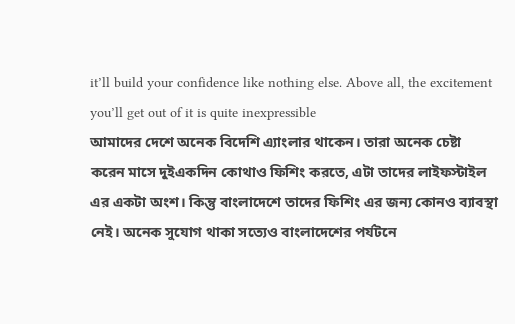it’ll build your confidence like nothing else. Above all, the excitement you’ll get out of it is quite inexpressible
আমাদের দেশে অনেক বিদেশি এ্যাংলার থাকেন। তারা অনেক চেষ্টা করেন মাসে দুইএকদিন কোথাও ফিশিং করতে, এটা তাদের লাইফস্টাইল এর একটা অংশ। কিন্তু বাংলাদেশে তাদের ফিশিং এর জন্য কোনও ব্যাবস্থা নেই। অনেক সুযোগ থাকা সত্যেও বাংলাদেশের পর্যটনে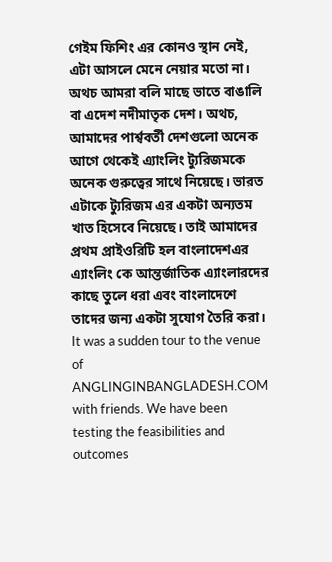গেইম ফিশিং এর কোনও স্থান নেই, এটা আসলে মেনে নেয়ার মতো না।
অথচ আমরা বলি মাছে ভাতে বাঙালি বা এদেশ নদীমাতৃক দেশ। অথচ, আমাদের পার্শ্ববর্তী দেশগুলো অনেক আগে থেকেই এ্যাংলিং ট্যুরিজমকে অনেক গুরুত্বের সাথে নিয়েছে। ভারত এটাকে ট্যুরিজম এর একটা অন্যতম খাত হিসেবে নিয়েছে। তাই আমাদের প্রথম প্রাইওরিটি হল বাংলাদেশএর এ্যাংলিং কে আন্তর্জাতিক এ্যাংলারদের কাছে তুলে ধরা এবং বাংলাদেশে তাদের জন্য একটা সুযোগ তৈরি করা।
It was a sudden tour to the venue of ANGLINGINBANGLADESH.COM with friends. We have been testing the feasibilities and outcomes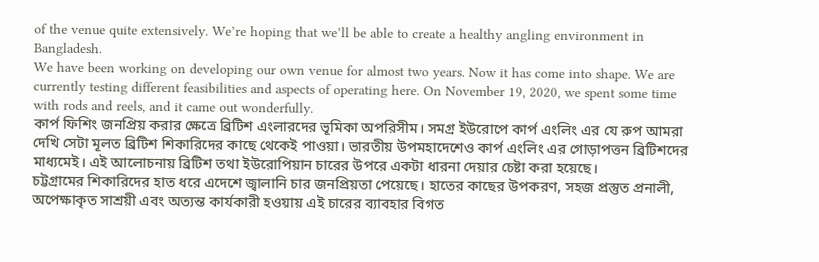of the venue quite extensively. We’re hoping that we’ll be able to create a healthy angling environment in Bangladesh.
We have been working on developing our own venue for almost two years. Now it has come into shape. We are currently testing different feasibilities and aspects of operating here. On November 19, 2020, we spent some time with rods and reels, and it came out wonderfully.
কার্প ফিশিং জনপ্রিয় করার ক্ষেত্রে ব্রিটিশ এংলারদের ভূমিকা অপরিসীম। সমগ্র ইউরোপে কার্প এংলিং এর যে রুপ আমরা দেখি সেটা মূলত ব্রিটিশ শিকারিদের কাছে থেকেই পাওয়া। ভারতীয় উপমহাদেশেও কার্প এংলিং এর গোড়াপত্তন ব্রিটিশদের মাধ্যমেই। এই আলোচনায় ব্রিটিশ তথা ইউরোপিয়ান চারের উপরে একটা ধারনা দেয়ার চেষ্টা করা হয়েছে।
চট্টগ্রামের শিকারিদের হাত ধরে এদেশে জ্বালানি চার জনপ্রিয়তা পেয়েছে। হাতের কাছের উপকরণ, সহজ প্রস্তুত প্রনালী, অপেক্ষাকৃত সাশ্রয়ী এবং অত্যন্ত কার্যকারী হওয়ায় এই চারের ব্যাবহার বিগত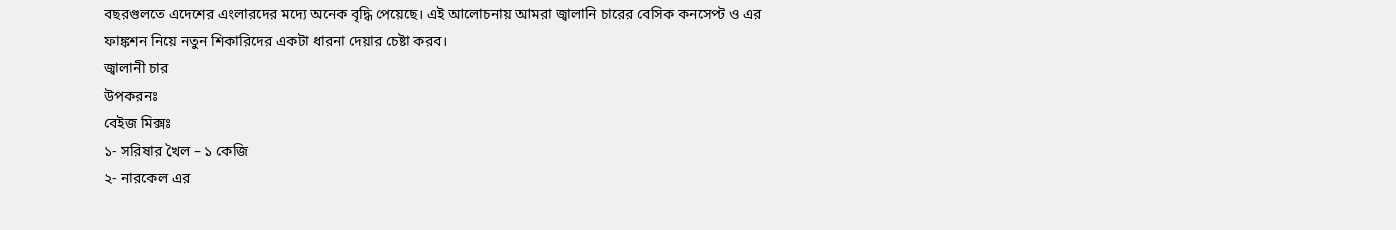বছরগুলতে এদেশের এংলারদের মদ্যে অনেক বৃদ্ধি পেয়েছে। এই আলোচনায় আমরা জ্বালানি চারের বেসিক কনসেপ্ট ও এর ফাঙ্কশন নিয়ে নতুন শিকারিদের একটা ধারনা দেয়ার চেষ্টা করব।
জ্বালানী চার
উপকরনঃ
বেইজ মিক্সঃ
১- সরিষার খৈল – ১ কেজি
২- নারকেল এর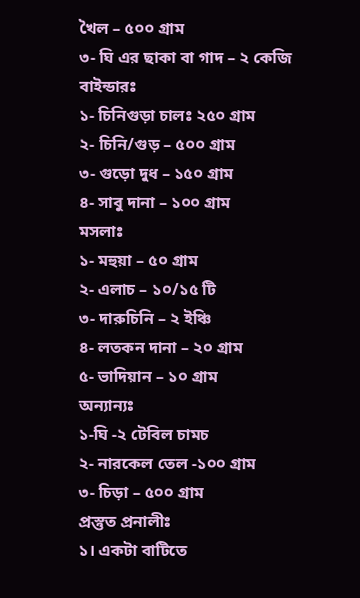খৈল – ৫০০ গ্রাম
৩- ঘি এর ছাকা বা গাদ – ২ কেজি
বাইন্ডারঃ
১- চিনিগুড়া চালঃ ২৫০ গ্রাম
২- চিনি/গুড় – ৫০০ গ্রাম
৩- গুড়ো দুধ – ১৫০ গ্রাম
৪- সাবু দানা – ১০০ গ্রাম
মসলাঃ
১- মহুয়া – ৫০ গ্রাম
২- এলাচ – ১০/১৫ টি
৩- দারুচিনি – ২ ইঞ্চি
৪- লতকন দানা – ২০ গ্রাম
৫- ভাদিয়ান – ১০ গ্রাম
অন্যান্যঃ
১-ঘি -২ টেবিল চামচ
২- নারকেল তেল -১০০ গ্রাম
৩- চিড়া – ৫০০ গ্রাম
প্রস্তুত প্রনালীঃ
১। একটা বাটিতে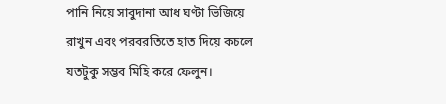পানি নিয়ে সাবুদানা আধ ঘণ্টা ভিজিয়ে রাখুন এবং পরবরতিতে হাত দিয়ে কচলে যতটুকু সম্ভব মিহি করে ফেলুন।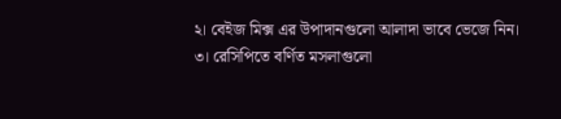২। বেইজ মিক্স এর উপাদানগুলো আলাদা ভাবে ভেজে নিন।
৩। রেসিপিতে বর্ণিত মসলাগুলো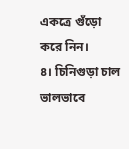একত্রে গুঁড়ো করে নিন।
৪। চিনিগুড়া চাল ভালভাবে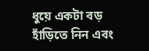ধুয়ে একটা বড় হাঁড়িতে নিন এবং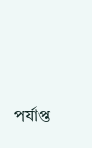পর্যাপ্ত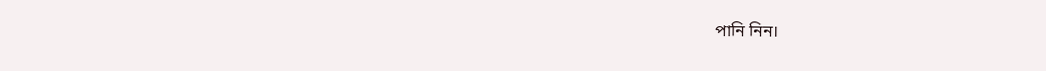পানি নিন।